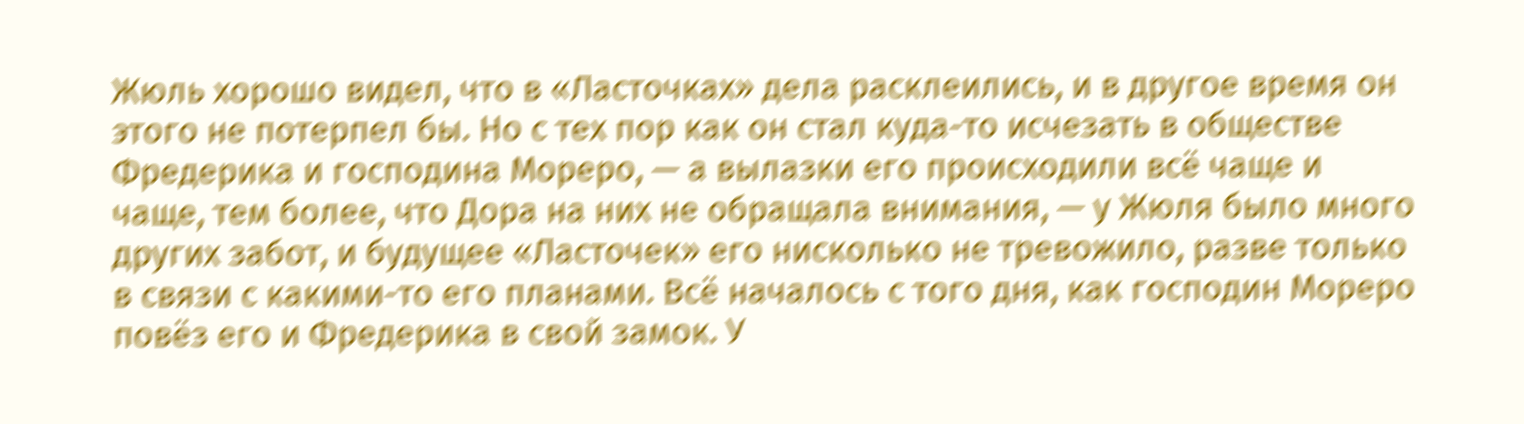Жюль хорошо видел, что в «Ласточках» дела расклеились, и в другое время он этого не потерпел бы. Но с тех пор как он стал куда-то исчезать в обществе Фредерика и господина Мореро, — а вылазки его происходили всё чаще и чаще, тем более, что Дора на них не обращала внимания, — у Жюля было много других забот, и будущее «Ласточек» его нисколько не тревожило, разве только в связи с какими-то его планами. Всё началось с того дня, как господин Мореро повёз его и Фредерика в свой замок. У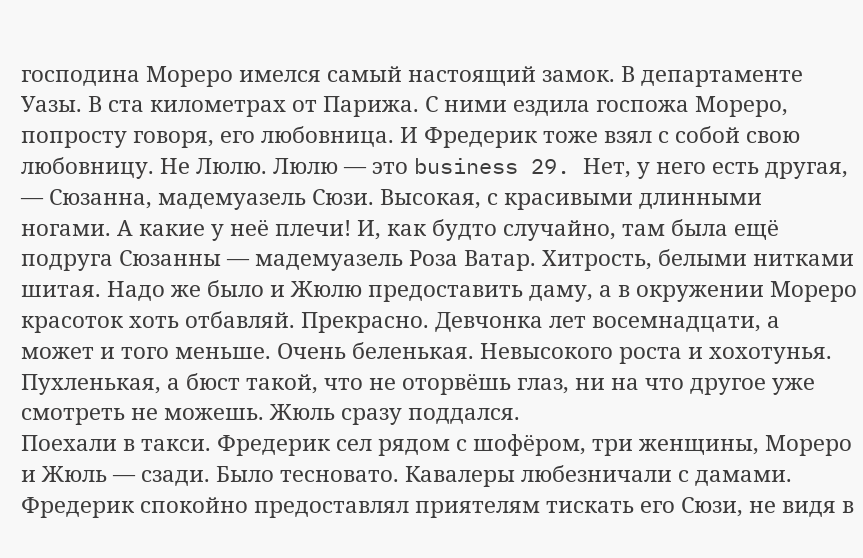господина Мореро имелся самый настоящий замок. В департаменте Уазы. В ста километрах от Парижа. С ними ездила госпожа Мореро, попросту говоря, его любовница. И Фредерик тоже взял с собой свою любовницу. Не Люлю. Люлю — это business 29. Нет, у него есть другая, — Сюзанна, мадемуазель Сюзи. Высокая, с красивыми длинными ногами. А какие у неё плечи! И, как будто случайно, там была ещё подруга Сюзанны — мадемуазель Роза Ватар. Хитрость, белыми нитками шитая. Надо же было и Жюлю предоставить даму, а в окружении Мореро красоток хоть отбавляй. Прекрасно. Девчонка лет восемнадцати, а может и того меньше. Очень беленькая. Невысокого роста и хохотунья. Пухленькая, а бюст такой, что не оторвёшь глаз, ни на что другое уже смотреть не можешь. Жюль сразу поддался.
Поехали в такси. Фредерик сел рядом с шофёром, три женщины, Мореро и Жюль — сзади. Было тесновато. Кавалеры любезничали с дамами. Фредерик спокойно предоставлял приятелям тискать его Сюзи, не видя в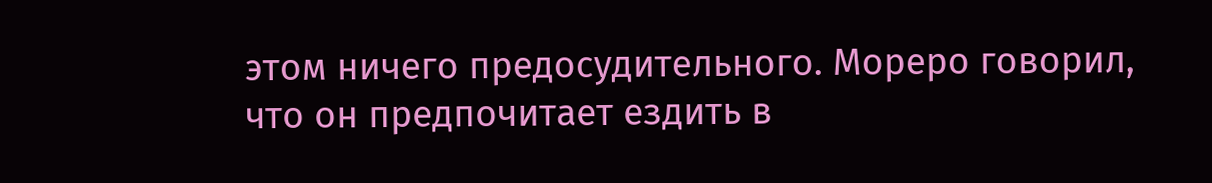этом ничего предосудительного. Мореро говорил, что он предпочитает ездить в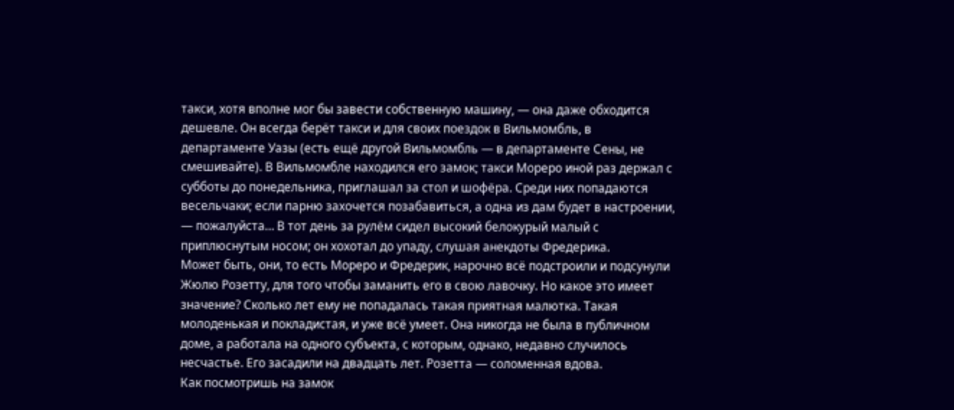такси, хотя вполне мог бы завести собственную машину, — она даже обходится дешевле. Он всегда берёт такси и для своих поездок в Вильмомбль, в департаменте Уазы (есть ещё другой Вильмомбль — в департаменте Сены, не смешивайте). В Вильмомбле находился его замок; такси Мореро иной раз держал с субботы до понедельника, приглашал за стол и шофёра. Среди них попадаются весельчаки; если парню захочется позабавиться, а одна из дам будет в настроении, — пожалуйста… В тот день за рулём сидел высокий белокурый малый с приплюснутым носом; он хохотал до упаду, слушая анекдоты Фредерика.
Может быть, они, то есть Мореро и Фредерик, нарочно всё подстроили и подсунули Жюлю Розетту, для того чтобы заманить его в свою лавочку. Но какое это имеет значение? Сколько лет ему не попадалась такая приятная малютка. Такая молоденькая и покладистая, и уже всё умеет. Она никогда не была в публичном доме, а работала на одного субъекта, с которым, однако, недавно случилось несчастье. Его засадили на двадцать лет. Розетта — соломенная вдова.
Как посмотришь на замок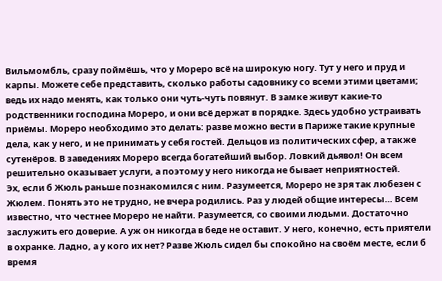Вильмомбль, сразу поймёшь, что у Мореро всё на широкую ногу. Тут у него и пруд и карпы. Можете себе представить, сколько работы садовнику со всеми этими цветами; ведь их надо менять, как только они чуть-чуть повянут. В замке живут какие-то родственники господина Мореро, и они всё держат в порядке. Здесь удобно устраивать приёмы. Мореро необходимо это делать: разве можно вести в Париже такие крупные дела, как у него, и не принимать у себя гостей. Дельцов из политических сфер, а также сутенёров. В заведениях Мореро всегда богатейший выбор. Ловкий дьявол! Он всем решительно оказывает услуги, а поэтому у него никогда не бывает неприятностей.
Эх, если б Жюль раньше познакомился с ним. Разумеется, Мореро не зря так любезен с Жюлем. Понять это не трудно, не вчера родились. Раз у людей общие интересы… Всем известно, что честнее Мореро не найти. Разумеется, со своими людьми. Достаточно заслужить его доверие. А уж он никогда в беде не оставит. У него, конечно, есть приятели в охранке. Ладно, а у кого их нет? Разве Жюль сидел бы спокойно на своём месте, если б время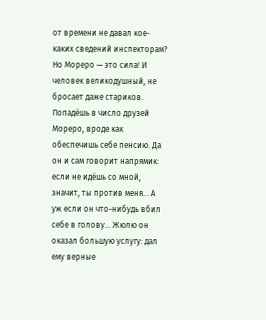от времени не давал кое-каких сведений инспекторам? Но Мореро — это сила! И человек великодушный, не бросает даже стариков. Попадёшь в число друзей Мореро, вроде как обеспечишь себе пенсию. Да он и сам говорит напрямик: если не идёшь со мной, значит, ты против меня… А уж если он что-нибудь вбил себе в голову… Жюлю он оказал большую услугу: дал ему верные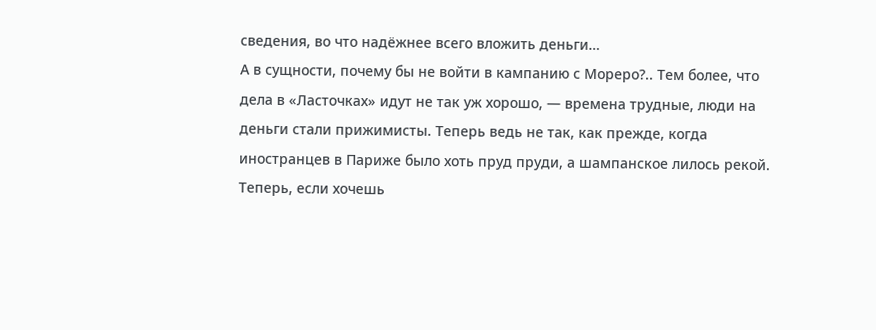сведения, во что надёжнее всего вложить деньги…
А в сущности, почему бы не войти в кампанию с Мореро?.. Тем более, что дела в «Ласточках» идут не так уж хорошо, — времена трудные, люди на деньги стали прижимисты. Теперь ведь не так, как прежде, когда иностранцев в Париже было хоть пруд пруди, а шампанское лилось рекой. Теперь, если хочешь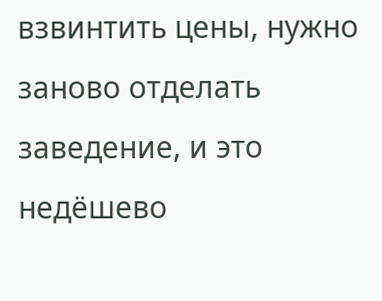взвинтить цены, нужно заново отделать заведение, и это недёшево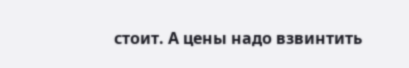стоит. А цены надо взвинтить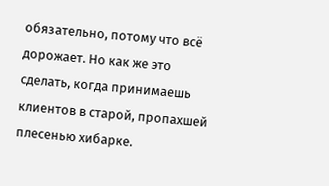обязательно, потому что всё дорожает. Но как же это сделать, когда принимаешь клиентов в старой, пропахшей плесенью хибарке.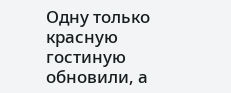Одну только красную гостиную обновили, а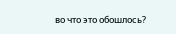во что это обошлось?